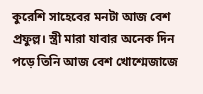কুরেশি সাহেবের মনটা আজ বেশ প্রফুল্ল। স্ত্রী মারা যাবার অনেক দিন পড়ে তিনি আজ বেশ খোশ্মেজাজে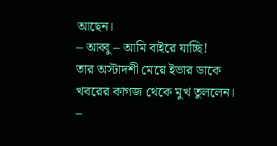আছেন।
– আব্বু – আমি বাইরে যাচ্ছি!
তার অস্টাদশী মেয়ে ইভার ডাকে খবরের কাগজ থেকে মুখ তুললেন।
–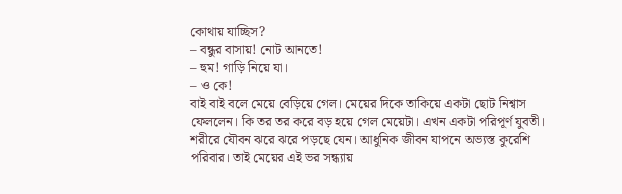কোথায় যাচ্ছিস?
– বন্ধুর বাসায়! নোট আনতে!
– হুম! গাড়ি নিয়ে যা।
– ও কে!
বাই বাই বলে মেয়ে বেড়িয়ে গেল। মেয়ের দিকে তাকিয়ে একটা ছোট নিশ্বাস ফেললেন। কি তর তর করে বড় হয়ে গেল মেয়েটা। এখন একটা পরিপূর্ণ যুবতী। শরীরে যৌবন ঝরে ঝরে পড়ছে যেন। আধুনিক জীবন যাপনে অভ্যস্ত কুরেশি পরিবার। তাই মেয়ের এই ভর সন্ধ্যায়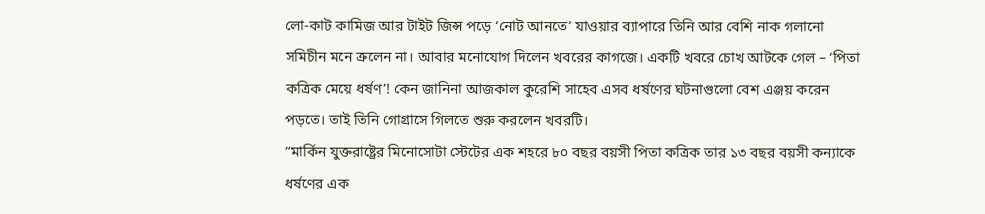লো-কাট কামিজ আর টাইট জিন্স পড়ে ‘নোট আনতে’ যাওয়ার ব্যাপারে তিনি আর বেশি নাক গলানো সমিচীন মনে ক্রলেন না। আবার মনোযোগ দিলেন খবরের কাগজে। একটি খবরে চোখ আটকে গেল – ‘পিতা কত্রিক মেয়ে ধর্ষণ’! কেন জানিনা আজকাল কুরেশি সাহেব এসব ধর্ষণের ঘটনাগুলো বেশ এঞ্জয় করেন পড়তে। তাই তিনি গোগ্রাসে গিলতে শুরু করলেন খবরটি।
“মার্কিন যুক্তরাষ্ট্রের মিনোসোটা স্টেটের এক শহরে ৮০ বছর বয়সী পিতা কত্রিক তার ১৩ বছর বয়সী কন্যাকে ধর্ষণের এক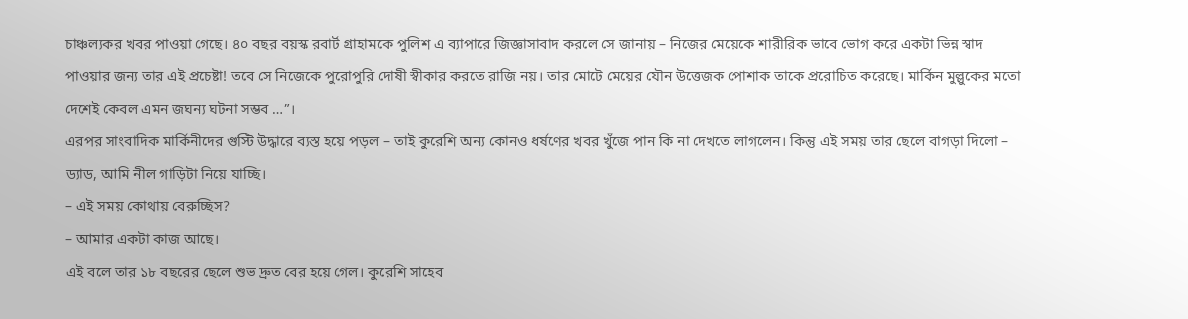চাঞ্চল্যকর খবর পাওয়া গেছে। ৪০ বছর বয়স্ক রবার্ট গ্রাহামকে পুলিশ এ ব্যাপারে জিজ্ঞাসাবাদ করলে সে জানায় – নিজের মেয়েকে শারীরিক ভাবে ভোগ করে একটা ভিন্ন স্বাদ পাওয়ার জন্য তার এই প্রচেষ্টা! তবে সে নিজেকে পুরোপুরি দোষী স্বীকার করতে রাজি নয়। তার মোটে মেয়ের যৌন উত্তেজক পোশাক তাকে প্ররোচিত করেছে। মার্কিন মুল্লুকের মতো দেশেই কেবল এমন জঘন্য ঘটনা সম্ভব …”।
এরপর সাংবাদিক মার্কিনীদের গুস্টি উদ্ধারে ব্যস্ত হয়ে পড়ল – তাই কুরেশি অন্য কোনও ধর্ষণের খবর খুঁজে পান কি না দেখতে লাগলেন। কিন্তু এই সময় তার ছেলে বাগড়া দিলো – ড্যাড, আমি নীল গাড়িটা নিয়ে যাচ্ছি।
– এই সময় কোথায় বেরুচ্ছিস?
– আমার একটা কাজ আছে।
এই বলে তার ১৮ বছরের ছেলে শুভ দ্রুত বের হয়ে গেল। কুরেশি সাহেব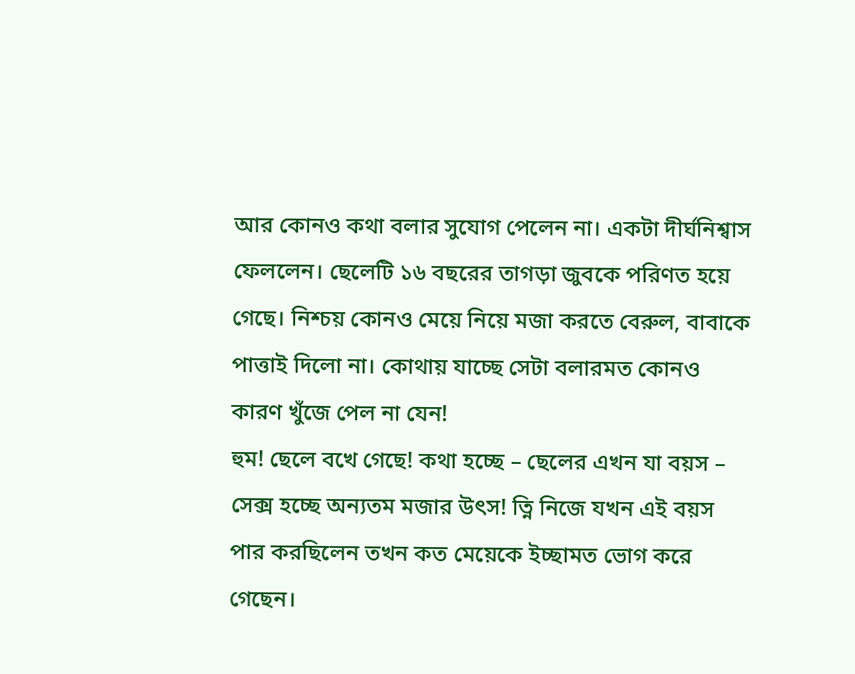আর কোনও কথা বলার সুযোগ পেলেন না। একটা দীর্ঘনিশ্বাস ফেললেন। ছেলেটি ১৬ বছরের তাগড়া জুবকে পরিণত হয়ে গেছে। নিশ্চয় কোনও মেয়ে নিয়ে মজা করতে বেরুল, বাবাকে পাত্তাই দিলো না। কোথায় যাচ্ছে সেটা বলারমত কোনও কারণ খুঁজে পেল না যেন!
হুম! ছেলে বখে গেছে! কথা হচ্ছে – ছেলের এখন যা বয়স – সেক্স হচ্ছে অন্যতম মজার উৎস! ত্নি নিজে যখন এই বয়স পার করছিলেন তখন কত মেয়েকে ইচ্ছামত ভোগ করে গেছেন।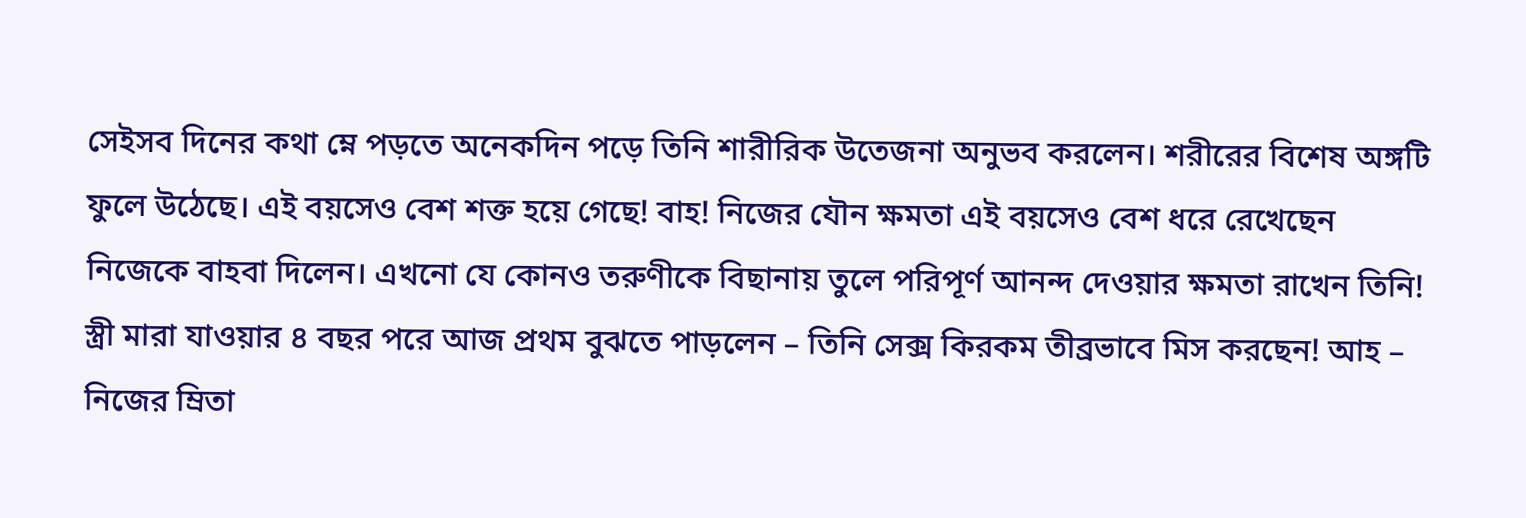সেইসব দিনের কথা ম্নে পড়তে অনেকদিন পড়ে তিনি শারীরিক উতেজনা অনুভব করলেন। শরীরের বিশেষ অঙ্গটি ফুলে উঠেছে। এই বয়সেও বেশ শক্ত হয়ে গেছে! বাহ! নিজের যৌন ক্ষমতা এই বয়সেও বেশ ধরে রেখেছেন নিজেকে বাহবা দিলেন। এখনো যে কোনও তরুণীকে বিছানায় তুলে পরিপূর্ণ আনন্দ দেওয়ার ক্ষমতা রাখেন তিনি!
স্ত্রী মারা যাওয়ার ৪ বছর পরে আজ প্রথম বুঝতে পাড়লেন – তিনি সেক্স কিরকম তীব্রভাবে মিস করছেন! আহ – নিজের ম্রিতা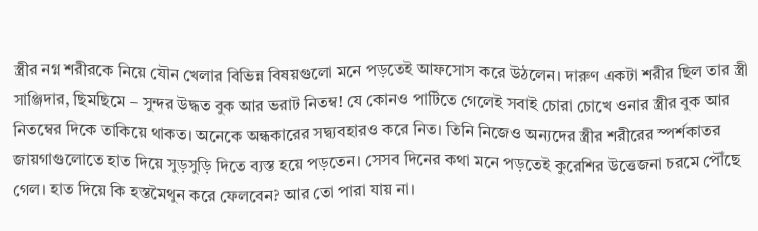স্ত্রীর নগ্ন শরীরকে নিয়ে যৌন খেলার বিভিন্ন বিষয়গুলো মনে পড়তেই আফসোস করে উঠলেন। দারুণ একটা শরীর ছিল তার স্ত্রী সাঞ্জিদার, ছিমছিমে – সুন্দর উদ্ধত বুক আর ভরাট নিতম্ব! যে কোনও পার্টিতে গেলেই সবাই চোরা চোখে ওনার স্ত্রীর বুক আর নিতম্বের দিকে তাকিয়ে থাকত। অনেকে অন্ধকারের সদ্ব্যবহারও করে নিত। তিনি নিজেও অন্যদের স্ত্রীর শরীরের স্পর্শকাতর জায়গাগুলোতে হাত দিয়ে সুড়সুড়ি দিতে ব্যস্ত হয়ে পড়তেন। সেসব দিনের কথা মনে পড়তেই কুরেশির উত্তেজনা চরমে পৌঁছে গেল। হাত দিয়ে কি হস্তমৈথুন করে ফেলবেন? আর তো পারা যায় না।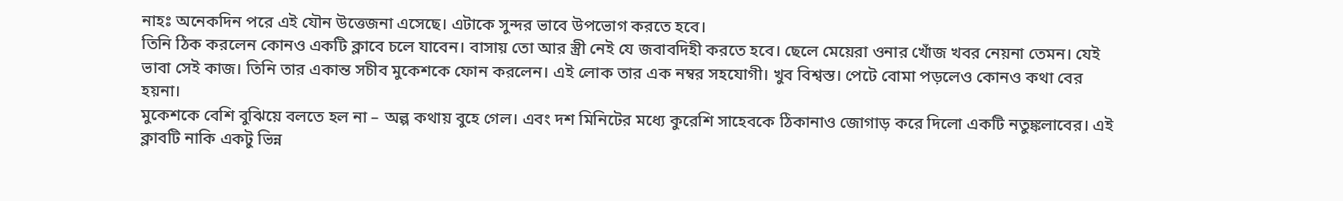নাহঃ অনেকদিন পরে এই যৌন উত্তেজনা এসেছে। এটাকে সুন্দর ভাবে উপভোগ করতে হবে।
তিনি ঠিক করলেন কোনও একটি ক্লাবে চলে যাবেন। বাসায় তো আর স্ত্রী নেই যে জবাবদিহী করতে হবে। ছেলে মেয়েরা ওনার খোঁজ খবর নেয়না তেমন। যেই ভাবা সেই কাজ। তিনি তার একান্ত সচীব মুকেশকে ফোন করলেন। এই লোক তার এক নম্বর সহযোগী। খুব বিশ্বস্ত। পেটে বোমা পড়লেও কোনও কথা বের হয়না।
মুকেশকে বেশি বুঝিয়ে বলতে হল না – অল্প কথায় বুহে গেল। এবং দশ মিনিটের মধ্যে কুরেশি সাহেবকে ঠিকানাও জোগাড় করে দিলো একটি নতুঙ্কলাবের। এই ক্লাবটি নাকি একটু ভিন্ন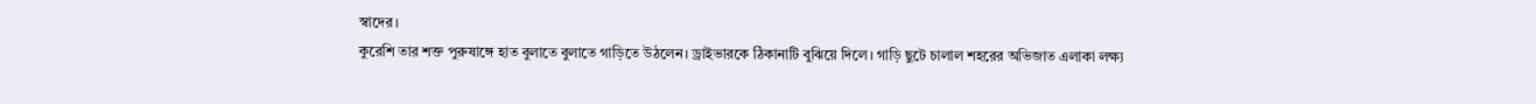স্বাদের।
কুরেশি তার শক্ত পুরুষাঙ্গে হাত বুলাতে বুলাতে গাড়িতে উঠলেন। ড্রাইভারকে ঠিকানাটি বুঝিয়ে দিলে। গাড়ি ছুটে চালাল শহরের অভিজাত এলাকা লক্ষ্য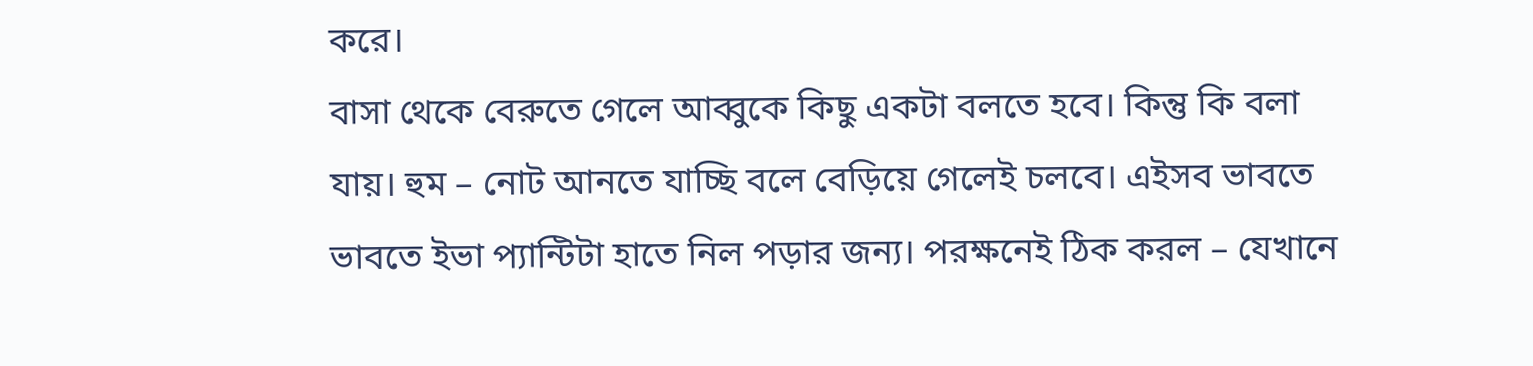করে।
বাসা থেকে বেরুতে গেলে আব্বুকে কিছু একটা বলতে হবে। কিন্তু কি বলা যায়। হুম – নোট আনতে যাচ্ছি বলে বেড়িয়ে গেলেই চলবে। এইসব ভাবতে ভাবতে ইভা প্যান্টিটা হাতে নিল পড়ার জন্য। পরক্ষনেই ঠিক করল – যেখানে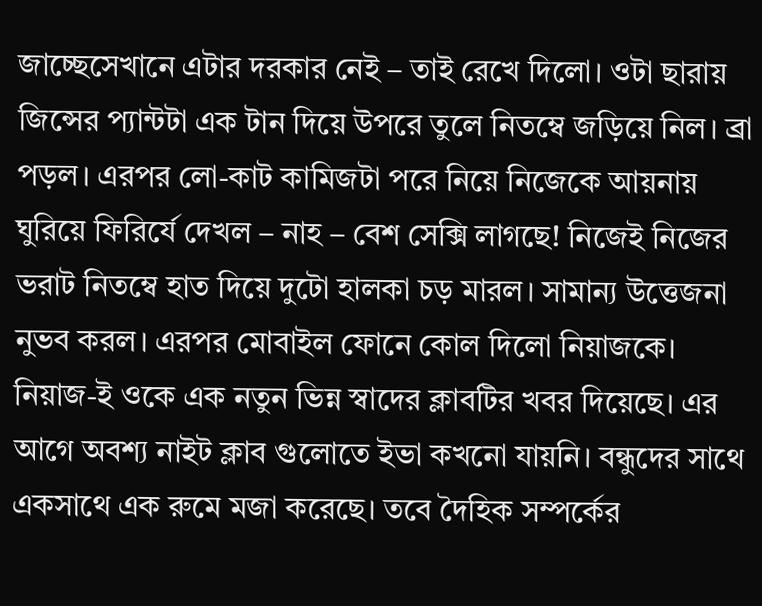জাচ্ছেসেখানে এটার দরকার নেই – তাই রেখে দিলো। ওটা ছারায় জিন্সের প্যান্টটা এক টান দিয়ে উপরে তুলে নিতম্বে জড়িয়ে নিল। ব্রা পড়ল। এরপর লো-কাট কামিজটা পরে নিয়ে নিজেকে আয়নায় ঘুরিয়ে ফিরির্যে দেখল – নাহ – বেশ সেক্সি লাগছে! নিজেই নিজের ভরাট নিতম্বে হাত দিয়ে দুটো হালকা চড় মারল। সামান্য উত্তেজনা নুভব করল। এরপর মোবাইল ফোনে কোল দিলো নিয়াজকে। নিয়াজ-ই ওকে এক নতুন ভিন্ন স্বাদের ক্লাবটির খবর দিয়েছে। এর আগে অবশ্য নাইট ক্লাব গুলোতে ইভা কখনো যায়নি। বন্ধুদের সাথে একসাথে এক রুমে মজা করেছে। তবে দৈহিক সম্পর্কের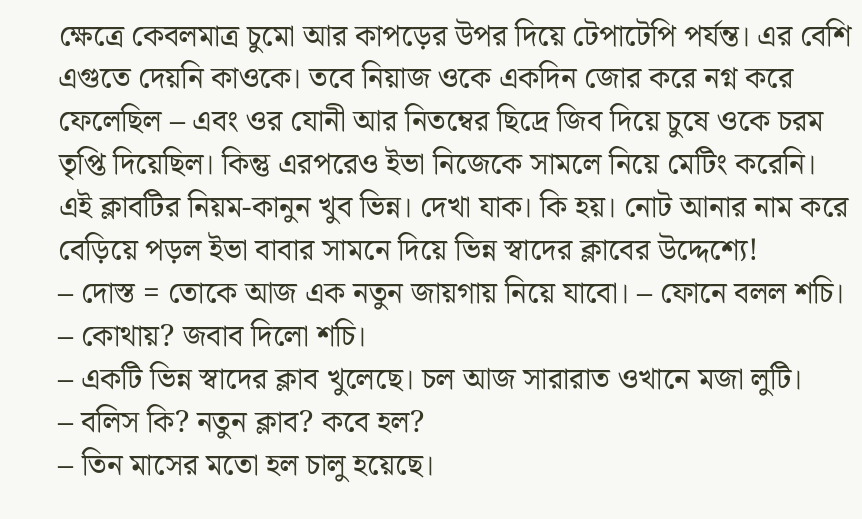ক্ষেত্রে কেবলমাত্র চুমো আর কাপড়ের উপর দিয়ে টেপাটেপি পর্যন্ত। এর বেশি এগুতে দেয়নি কাওকে। তবে নিয়াজ ওকে একদিন জোর করে নগ্ন করে ফেলেছিল – এবং ওর যোনী আর নিতম্বের ছিদ্রে জিব দিয়ে চুষে ওকে চরম তৃপ্তি দিয়েছিল। কিন্তু এরপরেও ইভা নিজেকে সামলে নিয়ে মেটিং করেনি। এই ক্লাবটির নিয়ম-কানুন খুব ভিন্ন। দেখা যাক। কি হয়। নোট আনার নাম করে বেড়িয়ে পড়ল ইভা বাবার সামনে দিয়ে ভিন্ন স্বাদের ক্লাবের উদ্দেশ্যে!
– দোস্ত = তোকে আজ এক নতুন জায়গায় নিয়ে যাবো। – ফোনে বলল শচি।
– কোথায়? জবাব দিলো শচি।
– একটি ভিন্ন স্বাদের ক্লাব খুলেছে। চল আজ সারারাত ওখানে মজা লুটি।
– বলিস কি? নতুন ক্লাব? কবে হল?
– তিন মাসের মতো হল চালু হয়েছে।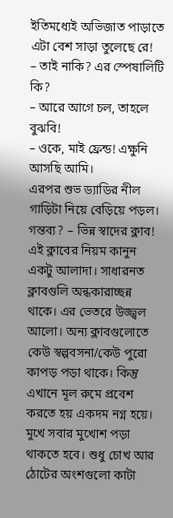ইতিমধ্যেই অভিজাত পাড়াতে এটা বেশ সাড়া তুলেছে রে!
– তাই নাকি? এর স্পেষালিটি কি?
– আরে আগে চল, তাহলে বুঝবি!
– ওকে, মাই ফ্রেন্ড! এক্ষুনি আসছি আমি।
এরপর শুভ ড্যাডির নীল গাড়িটা নিয়ে বেড়িয়ে পড়ল। গন্তব্য? – ভিন্ন স্বাদের ক্লাব!
এই ক্লাবের নিয়ম কানুন একটু আলাদা। সাধারনত ক্লাবগুলি অন্ধকারাচ্ছন্ন থাকে। এর ভেতরে উজ্জ্বল আলো। অন্য ক্লাবগুলোতে কেউ স্বল্পবসনা/কেউ পুরো কাপড় পড়া থাকে। কিন্তু এখানে মূল রুমে প্রবেশ করতে হয় একদম নগ্ন হয়ে। মুখে সবার মুখোশ পড়া থাকতে হবে। শুধু চোখ আর ঠোটের অংশগুলো কাটা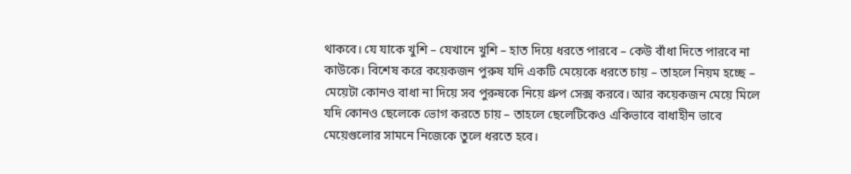থাকবে। যে যাকে খুশি – যেখানে খুশি – হাত দিয়ে ধরতে পারবে – কেউ বাঁধা দিতে পারবে না কাউকে। বিশেষ করে কয়েকজন পুরুষ যদি একটি মেয়েকে ধরতে চায় – তাহলে নিয়ম হচ্ছে – মেয়েটা কোনও বাধা না দিয়ে সব পুরুষকে নিয়ে গ্রুপ সেক্স করবে। আর কয়েকজন মেয়ে মিলে যদি কোনও ছেলেকে ভোগ করতে চায় – তাহলে ছেলেটিকেও একিভাবে বাধাহীন ভাবে মেয়েগুলোর সামনে নিজেকে তুলে ধরতে হবে।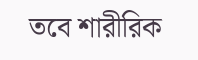তবে শারীরিক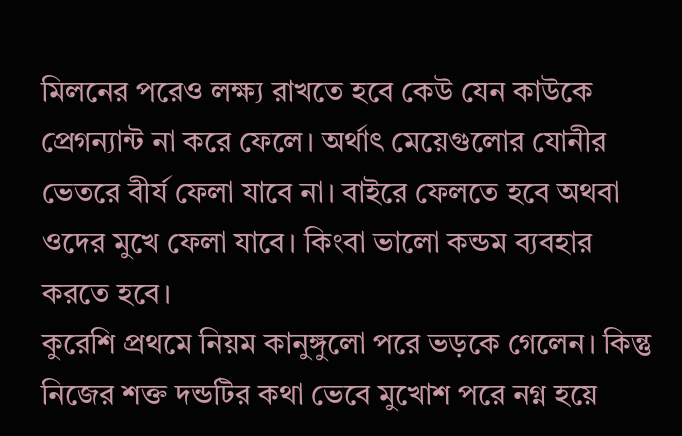মিলনের পরেও লক্ষ্য রাখতে হবে কেউ যেন কাউকে প্রেগন্যান্ট না করে ফেলে। অর্থাৎ মেয়েগুলোর যোনীর ভেতরে বীর্য ফেলা যাবে না। বাইরে ফেলতে হবে অথবা ওদের মুখে ফেলা যাবে। কিংবা ভালো কন্ডম ব্যবহার করতে হবে।
কুরেশি প্রথমে নিয়ম কানুঙ্গুলো পরে ভড়কে গেলেন। কিন্তু নিজের শক্ত দন্ডটির কথা ভেবে মুখোশ পরে নগ্ন হয়ে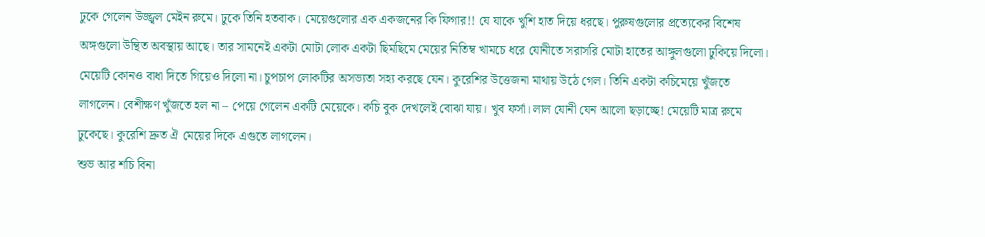ঢুকে গেলেন উজ্জ্বল মেইন রুমে। ঢুকে তিনি হতবাক। মেয়েগুলোর এক একজনের কি ফিগার!! যে যাকে খুশি হাত দিয়ে ধরছে। পুরুষগুলোর প্রত্যেকের বিশেষ অঙ্গগুলো উন্থিত অবস্থায় আছে। তার সামনেই একটা মোটা লোক একটা ছিমছিমে মেয়ের নিতিম্ব খামচে ধরে যোনীতে সরাসরি মোটা হাতের আঙ্গুলগুলো ঢুকিয়ে দিলো। মেয়েটি কোনও বাধা দিতে গিয়েও দিলো না। চুপচাপ লোকটির অসভ্যতা সহ্য করছে যেন। কুরেশির উত্তেজনা মাথায় উঠে গেল। তিনি একটা কচিমেয়ে খুঁজতে লাগলেন। বেশীক্ষণ খুঁজতে হল না – পেয়ে গেলেন একটি মেয়েকে। কচি বুক দেখলেই বোঝা যায়। খুব ফর্সা। লাল যোনী যেন আলো ছড়াচ্ছে! মেয়েটি মাত্র রুমে ঢুকেছে। কুরেশি দ্রুত ঐ মেয়ের দিকে এগুতে লাগলেন।
শুভ আর শচি বিনা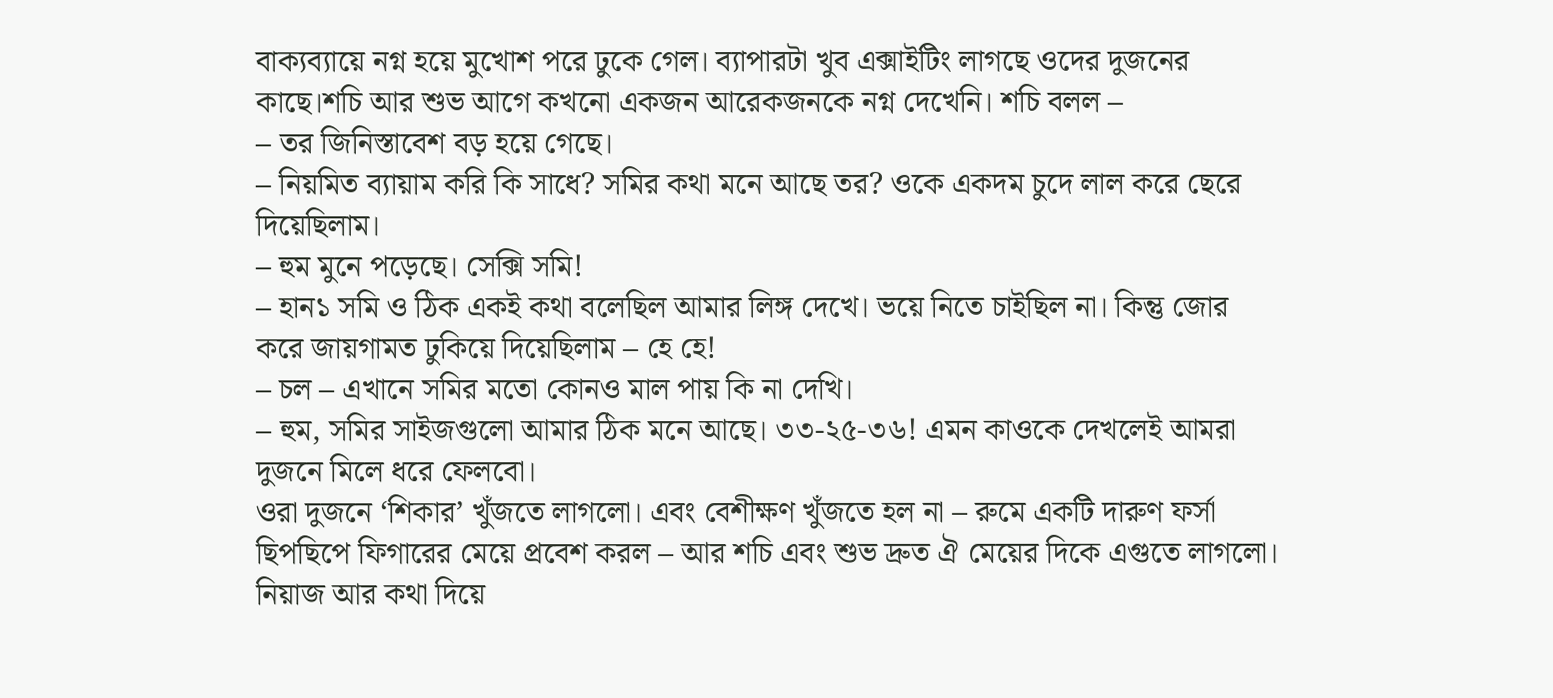বাক্যব্যায়ে নগ্ন হয়ে মুখোশ পরে ঢুকে গেল। ব্যাপারটা খুব এক্সাইটিং লাগছে ওদের দুজনের কাছে।শচি আর শুভ আগে কখনো একজন আরেকজনকে নগ্ন দেখেনি। শচি বলল –
– তর জিনিস্তাবেশ বড় হয়ে গেছে।
– নিয়মিত ব্যায়াম করি কি সাধে? সমির কথা মনে আছে তর? ওকে একদম চুদে লাল করে ছেরে দিয়েছিলাম।
– হুম মুনে পড়েছে। সেক্সি সমি!
– হান১ সমি ও ঠিক একই কথা বলেছিল আমার লিঙ্গ দেখে। ভয়ে নিতে চাইছিল না। কিন্তু জোর করে জায়গামত ঢুকিয়ে দিয়েছিলাম – হে হে!
– চল – এখানে সমির মতো কোনও মাল পায় কি না দেখি।
– হুম, সমির সাইজগুলো আমার ঠিক মনে আছে। ৩৩-২৫-৩৬! এমন কাওকে দেখলেই আমরা দুজনে মিলে ধরে ফেলবো।
ওরা দুজনে ‘শিকার’ খুঁজতে লাগলো। এবং বেশীক্ষণ খুঁজতে হল না – রুমে একটি দারুণ ফর্সা ছিপছিপে ফিগারের মেয়ে প্রবেশ করল – আর শচি এবং শুভ দ্রুত ঐ মেয়ের দিকে এগুতে লাগলো।
নিয়াজ আর কথা দিয়ে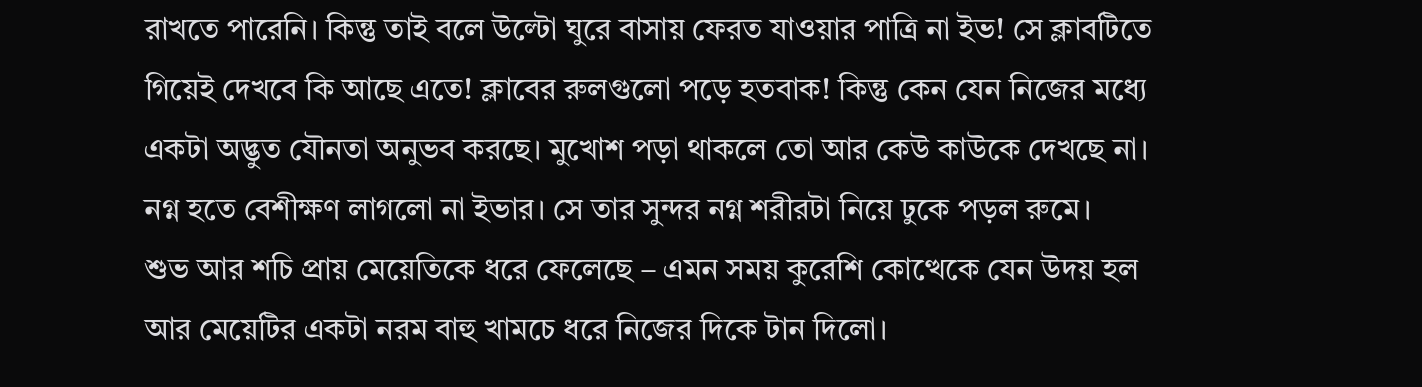রাখতে পারেনি। কিন্তু তাই বলে উল্টো ঘুরে বাসায় ফেরত যাওয়ার পাত্রি না ইভ! সে ক্লাবটিতে গিয়েই দেখবে কি আছে এতে! ক্লাবের রুলগুলো পড়ে হতবাক! কিন্তু কেন যেন নিজের মধ্যে একটা অদ্ভুত যৌনতা অনুভব করছে। মুখোশ পড়া থাকলে তো আর কেউ কাউকে দেখছে না। নগ্ন হতে বেশীক্ষণ লাগলো না ইভার। সে তার সুন্দর নগ্ন শরীরটা নিয়ে ঢুকে পড়ল রুমে।
শুভ আর শচি প্রায় মেয়েতিকে ধরে ফেলেছে – এমন সময় কুরেশি কোত্থেকে যেন উদয় হল আর মেয়েটির একটা নরম বাহু খামচে ধরে নিজের দিকে টান দিলো।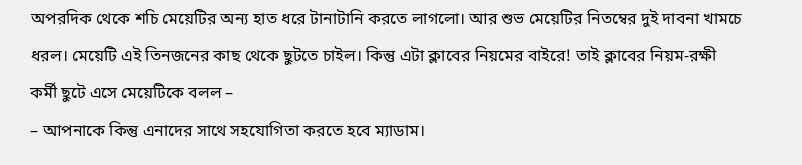অপরদিক থেকে শচি মেয়েটির অন্য হাত ধরে টানাটানি করতে লাগলো। আর শুভ মেয়েটির নিতম্বের দুই দাবনা খামচে ধরল। মেয়েটি এই তিনজনের কাছ থেকে ছুটতে চাইল। কিন্তু এটা ক্লাবের নিয়মের বাইরে! তাই ক্লাবের নিয়ম-রক্ষী কর্মী ছুটে এসে মেয়েটিকে বলল –
– আপনাকে কিন্তু এনাদের সাথে সহযোগিতা করতে হবে ম্যাডাম।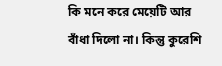কি মনে করে মেয়েটি আর বাঁধা দিলো না। কিন্তু কুরেশি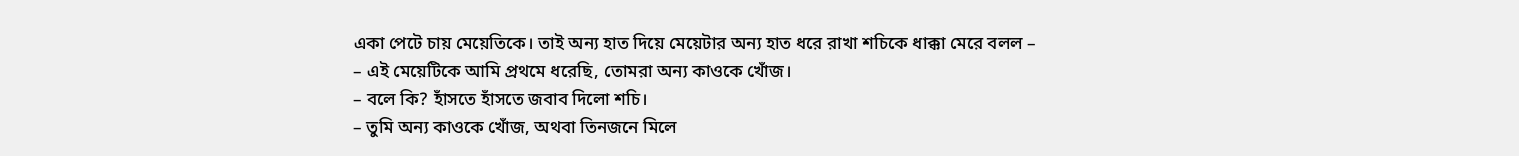একা পেটে চায় মেয়েতিকে। তাই অন্য হাত দিয়ে মেয়েটার অন্য হাত ধরে রাখা শচিকে ধাক্কা মেরে বলল –
– এই মেয়েটিকে আমি প্রথমে ধরেছি, তোমরা অন্য কাওকে খোঁজ।
– বলে কি? হাঁসতে হাঁসতে জবাব দিলো শচি।
– তুমি অন্য কাওকে খোঁজ, অথবা তিনজনে মিলে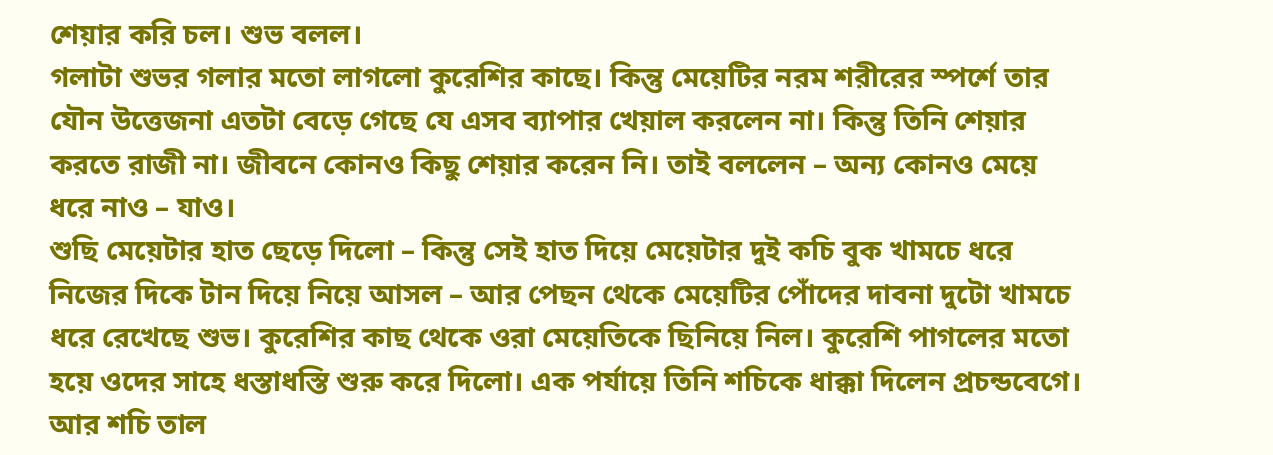শেয়ার করি চল। শুভ বলল।
গলাটা শুভর গলার মতো লাগলো কুরেশির কাছে। কিন্তু মেয়েটির নরম শরীরের স্পর্শে তার যৌন উত্তেজনা এতটা বেড়ে গেছে যে এসব ব্যাপার খেয়াল করলেন না। কিন্তু তিনি শেয়ার করতে রাজী না। জীবনে কোনও কিছু শেয়ার করেন নি। তাই বললেন – অন্য কোনও মেয়ে ধরে নাও – যাও।
শুছি মেয়েটার হাত ছেড়ে দিলো – কিন্তু সেই হাত দিয়ে মেয়েটার দুই কচি বুক খামচে ধরে নিজের দিকে টান দিয়ে নিয়ে আসল – আর পেছন থেকে মেয়েটির পোঁদের দাবনা দুটো খামচে ধরে রেখেছে শুভ। কুরেশির কাছ থেকে ওরা মেয়েতিকে ছিনিয়ে নিল। কুরেশি পাগলের মতো হয়ে ওদের সাহে ধস্তাধস্তি শুরু করে দিলো। এক পর্যায়ে তিনি শচিকে ধাক্কা দিলেন প্রচন্ডবেগে। আর শচি তাল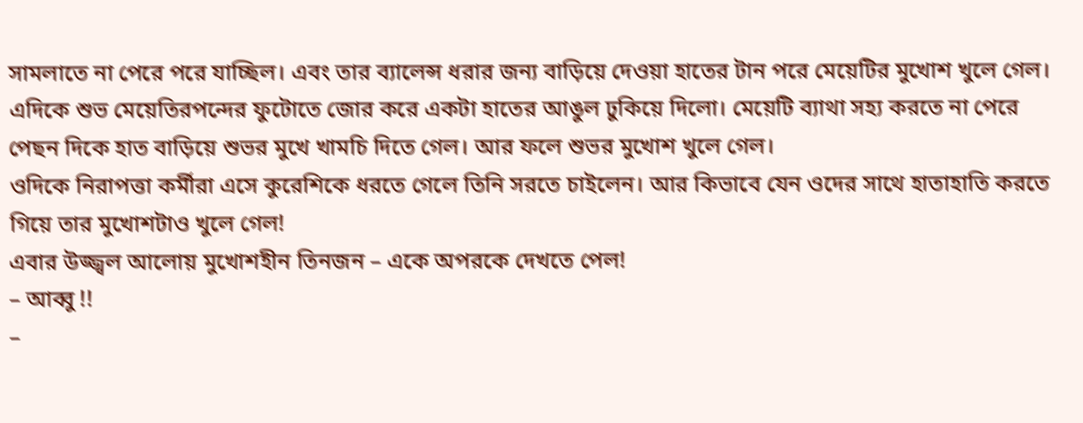সামলাতে না পেরে পরে যাচ্ছিল। এবং তার ব্যালেন্স ধরার জন্য বাড়িয়ে দেওয়া হাতের টান পরে মেয়েটির মুখোশ খুলে গেল।
এদিকে শুভ মেয়েতিরপন্দের ফুটোতে জোর করে একটা হাতের আঙুল ঢুকিয়ে দিলো। মেয়েটি ব্যাথা সহ্য করতে না পেরে পেছন দিকে হাত বাড়িয়ে শুভর মুখে খামচি দিতে গেল। আর ফলে শুভর মুখোশ খুলে গেল।
ওদিকে নিরাপত্তা কর্মীরা এসে কুরেশিকে ধরতে গেলে তিনি সরতে চাইলেন। আর কিভাবে যেন ওদের সাথে হাতাহাতি করতে গিয়ে তার মুখোশটাও খুলে গেল!
এবার উজ্জ্বল আলোয় মুখোশহীন তিনজন – একে অপরকে দেখতে পেল!
– আব্বু !!
–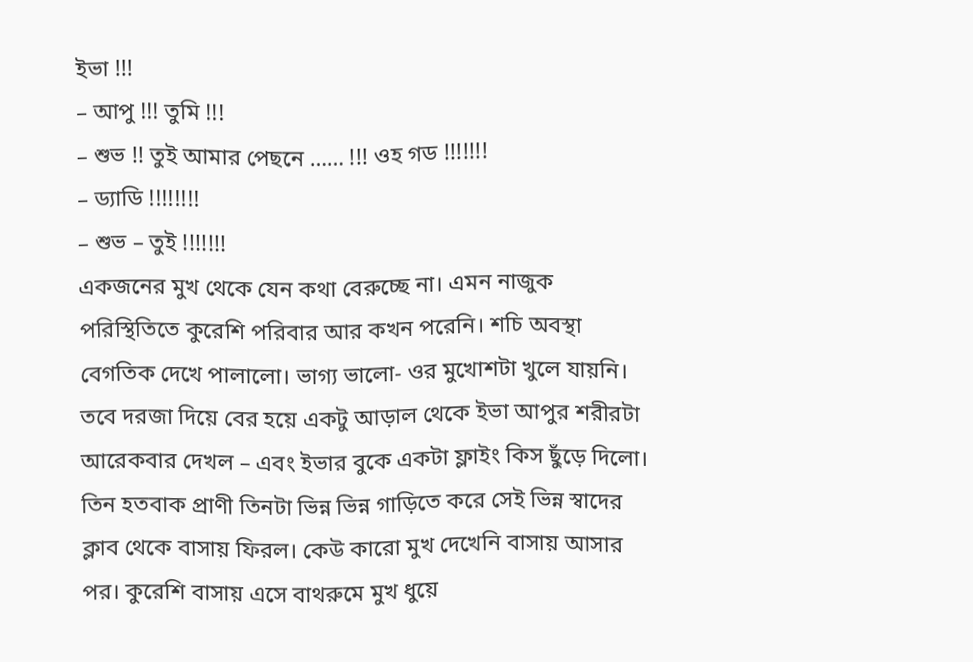ইভা !!!
– আপু !!! তুমি !!!
– শুভ !! তুই আমার পেছনে …… !!! ওহ গড !!!!!!!
– ড্যাডি !!!!!!!!
– শুভ – তুই !!!!!!!
একজনের মুখ থেকে যেন কথা বেরুচ্ছে না। এমন নাজুক পরিস্থিতিতে কুরেশি পরিবার আর কখন পরেনি। শচি অবস্থা বেগতিক দেখে পালালো। ভাগ্য ভালো- ওর মুখোশটা খুলে যায়নি। তবে দরজা দিয়ে বের হয়ে একটু আড়াল থেকে ইভা আপুর শরীরটা আরেকবার দেখল – এবং ইভার বুকে একটা ফ্লাইং কিস ছুঁড়ে দিলো।
তিন হতবাক প্রাণী তিনটা ভিন্ন ভিন্ন গাড়িতে করে সেই ভিন্ন স্বাদের ক্লাব থেকে বাসায় ফিরল। কেউ কারো মুখ দেখেনি বাসায় আসার পর। কুরেশি বাসায় এসে বাথরুমে মুখ ধুয়ে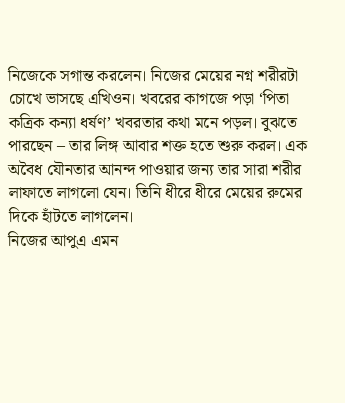নিজেকে সগান্ত করলেন। নিজের মেয়ের নগ্ন শরীরটা চোখে ভাসছে এখিওন। খবরের কাগজে পড়া ‘পিতা কত্রিক কন্যা ধর্ষণ’ খবরতার কথা মনে পড়ল। বুঝতে পারছেন – তার লিঙ্গ আবার শক্ত হতে শুরু করল। এক অবৈধ যৌনতার আনন্দ পাওয়ার জন্য তার সারা শরীর লাফাতে লাগলো যেন। তিনি ধীরে ধীরে মেয়ের রুমের দিকে হাঁটতে লাগলেন।
নিজের আপুএ এমন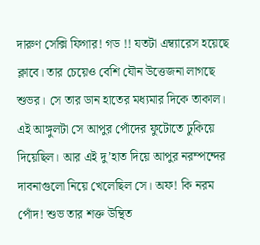দারুণ সেক্সি ফিগার! গড !! যতটা এম্ব্যারেস হয়েছে ক্লাবে। তার চেয়েও বেশি যৌন উত্তেজনা লাগছে শুভর। সে তার ডান হাতের মধ্যমার দিকে তাকাল। এই আঙ্গুলটা সে আপুর পোঁদের ফুটোতে ঢুকিয়ে দিয়েছিল। আর এই দু’হাত দিয়ে আপুর নরম্পন্দের দাবনাগুলো নিয়ে খেলেছিল সে। অফ! কি নরম পোঁদ! শুভ তার শক্ত উন্থিত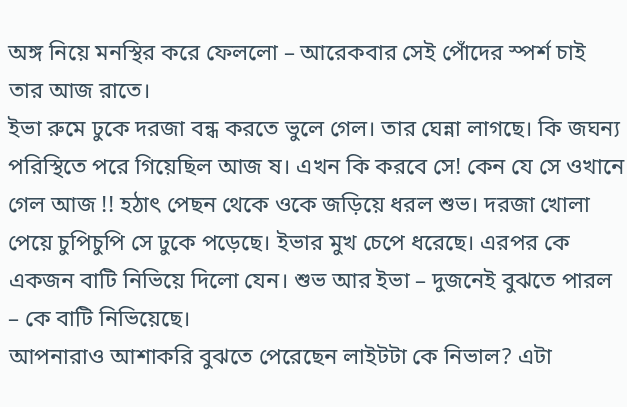অঙ্গ নিয়ে মনস্থির করে ফেললো – আরেকবার সেই পোঁদের স্পর্শ চাই তার আজ রাতে।
ইভা রুমে ঢুকে দরজা বন্ধ করতে ভুলে গেল। তার ঘেন্না লাগছে। কি জঘন্য পরিস্থিতে পরে গিয়েছিল আজ ষ। এখন কি করবে সে! কেন যে সে ওখানে গেল আজ !! হঠাৎ পেছন থেকে ওকে জড়িয়ে ধরল শুভ। দরজা খোলা পেয়ে চুপিচুপি সে ঢুকে পড়েছে। ইভার মুখ চেপে ধরেছে। এরপর কে একজন বাটি নিভিয়ে দিলো যেন। শুভ আর ইভা – দুজনেই বুঝতে পারল – কে বাটি নিভিয়েছে।
আপনারাও আশাকরি বুঝতে পেরেছেন লাইটটা কে নিভাল? এটা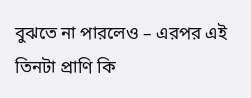বুঝতে না পারলেও – এরপর এই তিনটা প্রাণি কি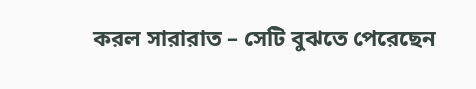করল সারারাত – সেটি বুঝতে পেরেছেন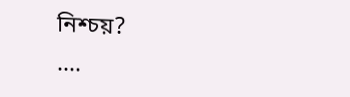নিশ্চয়?
....